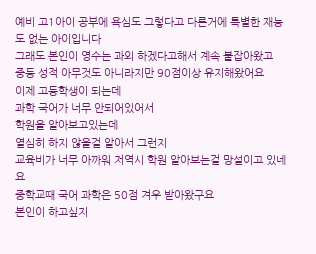예비 고1아이 공부에 욕심도 그렇다고 다른거에 특별한 재능도 없는 아이입니다
그래도 본인이 영수는 과외 하겠다고해서 계속 붙잡아왔고
중등 성적 아무것도 아니라지만 90점이상 유지해왔어요
이제 고등학생이 되는데
과학 국어가 너무 안되어있어서
학원을 알아보고있는데
열심히 하지 않을걸 알아서 그런지
교육비가 너무 아까워 저역시 학원 알아보는걸 망설이고 있네요
중학교때 국어 과학은 50점 겨우 받아왔구요
본인이 하고싶지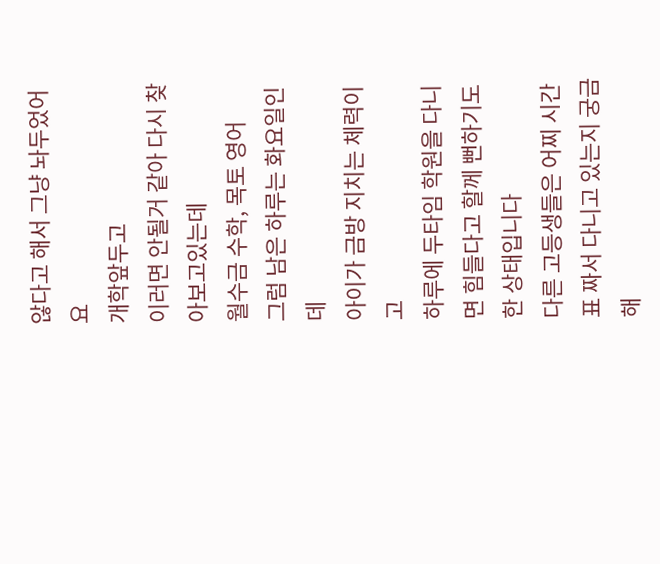않다고 해서 그냥 놔두었어요
개학앞두고
이러면 안될거 같아 다시 찾아보고있는데
월수금 수학, 목토 영어
그럼 남은 하루는 화요일인데
아이가 금방 지치는 체력이고
하루에 두타임 학원을 다니면 힘들다고 할께 뻔하기도 한 상태입니다
다른 고등생들은 어찌 시간표 짜서 다니고 있는지 궁금해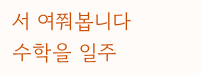서 여쭤봅니다
수학을 일주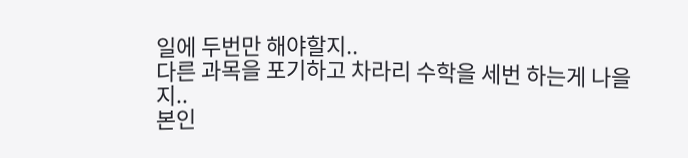일에 두번만 해야할지..
다른 과목을 포기하고 차라리 수학을 세번 하는게 나을지..
본인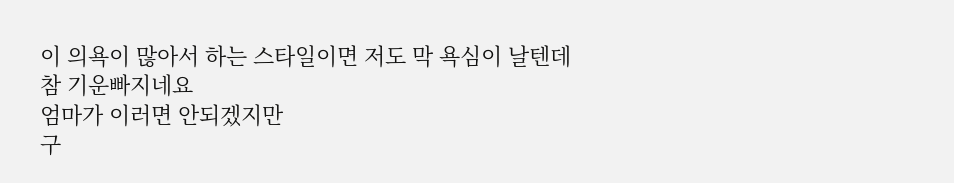이 의욕이 많아서 하는 스타일이면 저도 막 욕심이 날텐데
참 기운빠지네요
엄마가 이러면 안되겠지만
구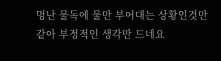멍난 물독에 물만 부어대는 상황인것만같아 부정적인 생각만 드네요